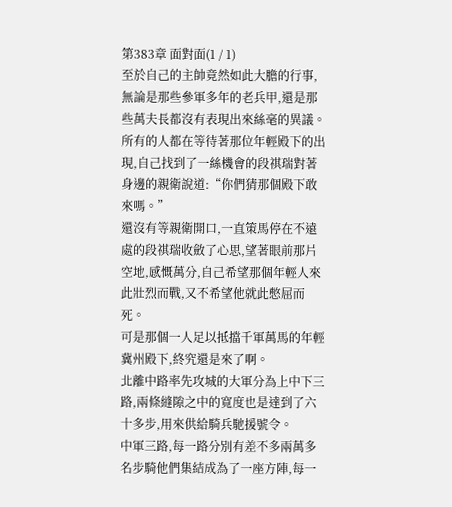第383章 面對面(1 / 1)
至於自己的主帥竟然如此大膽的行事,無論是那些參軍多年的老兵甲,還是那些萬夫長都沒有表現出來絲毫的異議。
所有的人都在等待著那位年輕殿下的出現,自己找到了一絲機會的段祺瑞對著身邊的親衛說道:“你們猜那個殿下敢來嗎。”
還沒有等親衛開口,一直策馬停在不遠處的段祺瑞收斂了心思,望著眼前那片空地,感慨萬分,自己希望那個年輕人來此壯烈而戰,又不希望他就此憋屈而死。
可是那個一人足以抵擋千軍萬馬的年輕冀州殿下,終究還是來了啊。
北離中路率先攻城的大軍分為上中下三路,兩條縫隙之中的寬度也是達到了六十多步,用來供給騎兵馳援號令。
中軍三路,每一路分別有差不多兩萬多名步騎他們集結成為了一座方陣,每一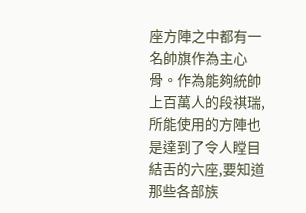座方陣之中都有一名帥旗作為主心骨。作為能夠統帥上百萬人的段祺瑞,所能使用的方陣也是達到了令人瞠目結舌的六座,要知道那些各部族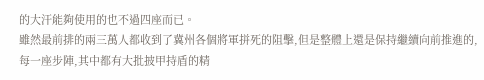的大汗能夠使用的也不過四座而已。
雖然最前排的兩三萬人都收到了冀州各個將軍拼死的阻擊,但是整體上還是保持繼續向前推進的,每一座步陣,其中都有大批披甲持盾的精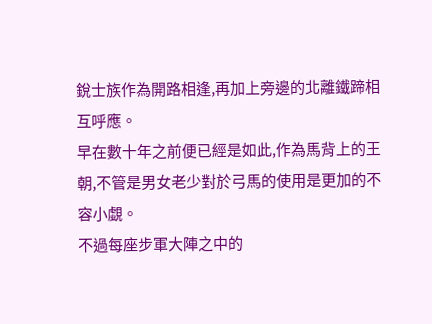銳士族作為開路相逢,再加上旁邊的北離鐵蹄相互呼應。
早在數十年之前便已經是如此,作為馬背上的王朝,不管是男女老少對於弓馬的使用是更加的不容小覷。
不過每座步軍大陣之中的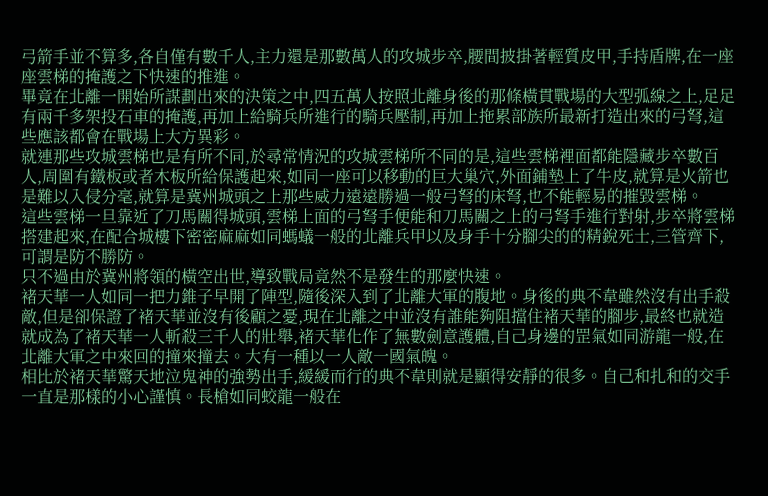弓箭手並不算多,各自僅有數千人,主力還是那數萬人的攻城步卒,腰間披掛著輕質皮甲,手持盾牌,在一座座雲梯的掩護之下快速的推進。
畢竟在北離一開始所謀劃出來的決策之中,四五萬人按照北離身後的那條橫貫戰場的大型弧線之上,足足有兩千多架投石車的掩護,再加上給騎兵所進行的騎兵壓制,再加上拖累部族所最新打造出來的弓弩,這些應該都會在戰場上大方異彩。
就連那些攻城雲梯也是有所不同,於尋常情況的攻城雲梯所不同的是,這些雲梯裡面都能隱藏步卒數百人,周圍有鐵板或者木板所給保護起來,如同一座可以移動的巨大巢穴,外面鋪墊上了牛皮,就算是火箭也是難以入侵分毫,就算是冀州城頭之上那些威力遠遠勝過一般弓弩的床弩,也不能輕易的摧毀雲梯。
這些雲梯一旦靠近了刀馬關得城頭,雲梯上面的弓弩手便能和刀馬關之上的弓弩手進行對射,步卒將雲梯搭建起來,在配合城樓下密密麻麻如同螞蟻一般的北離兵甲以及身手十分腳尖的的精銳死士,三管齊下,可謂是防不勝防。
只不過由於冀州將領的橫空出世,導致戰局竟然不是發生的那麼快速。
褚天華一人如同一把力錐子早開了陣型,隨後深入到了北離大軍的腹地。身後的典不韋雖然沒有出手殺敵,但是卻保證了褚天華並沒有後顧之憂,現在北離之中並沒有誰能夠阻擋住褚天華的腳步,最終也就造就成為了褚天華一人斬殺三千人的壯舉,褚天華化作了無數劍意護體,自己身邊的罡氣如同游龍一般,在北離大軍之中來回的撞來撞去。大有一種以一人敵一國氣魄。
相比於褚天華驚天地泣鬼神的強勢出手,緩緩而行的典不韋則就是顯得安靜的很多。自己和扎和的交手一直是那樣的小心謹慎。長槍如同蛟龍一般在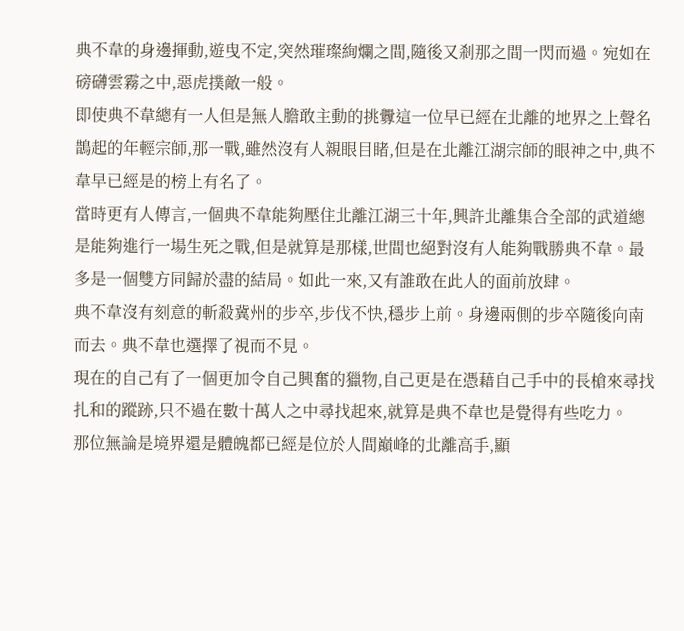典不韋的身邊揮動,遊曳不定,突然璀璨絢爛之間,隨後又剎那之間一閃而過。宛如在磅礴雲霧之中,惡虎撲敵一般。
即使典不韋總有一人但是無人膽敢主動的挑釁這一位早已經在北離的地界之上聲名鵲起的年輕宗師,那一戰,雖然沒有人親眼目睹,但是在北離江湖宗師的眼神之中,典不韋早已經是的榜上有名了。
當時更有人傳言,一個典不韋能夠壓住北離江湖三十年,興許北離集合全部的武道總是能夠進行一場生死之戰,但是就算是那樣,世間也絕對沒有人能夠戰勝典不韋。最多是一個雙方同歸於盡的結局。如此一來,又有誰敢在此人的面前放肆。
典不韋沒有刻意的斬殺冀州的步卒,步伐不快,穩步上前。身邊兩側的步卒隨後向南而去。典不韋也選擇了視而不見。
現在的自己有了一個更加令自己興奮的獵物,自己更是在憑藉自己手中的長槍來尋找扎和的蹤跡,只不過在數十萬人之中尋找起來,就算是典不韋也是覺得有些吃力。
那位無論是境界還是體魄都已經是位於人間巔峰的北離高手,顯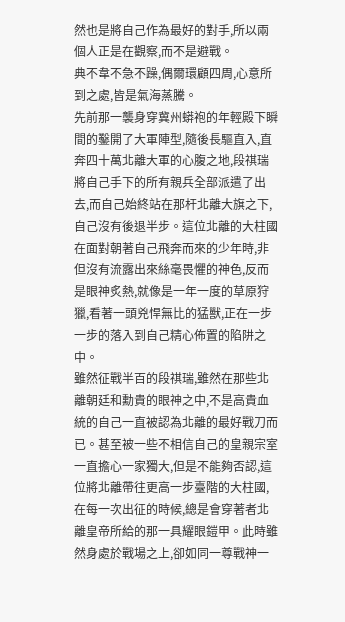然也是將自己作為最好的對手,所以兩個人正是在觀察,而不是避戰。
典不韋不急不躁,偶爾環顧四周,心意所到之處,皆是氣海蒸騰。
先前那一襲身穿冀州蟒袍的年輕殿下瞬間的鑿開了大軍陣型,隨後長驅直入,直奔四十萬北離大軍的心腹之地,段祺瑞將自己手下的所有親兵全部派遣了出去,而自己始終站在那杆北離大旗之下,自己沒有後退半步。這位北離的大柱國在面對朝著自己飛奔而來的少年時,非但沒有流露出來絲毫畏懼的神色,反而是眼神炙熱,就像是一年一度的草原狩獵,看著一頭兇悍無比的猛獸,正在一步一步的落入到自己精心佈置的陷阱之中。
雖然征戰半百的段祺瑞,雖然在那些北離朝廷和勳貴的眼神之中,不是高貴血統的自己一直被認為北離的最好戰刀而已。甚至被一些不相信自己的皇親宗室一直擔心一家獨大,但是不能夠否認,這位將北離帶往更高一步臺階的大柱國,在每一次出征的時候,總是會穿著者北離皇帝所給的那一具耀眼鎧甲。此時雖然身處於戰場之上,卻如同一尊戰神一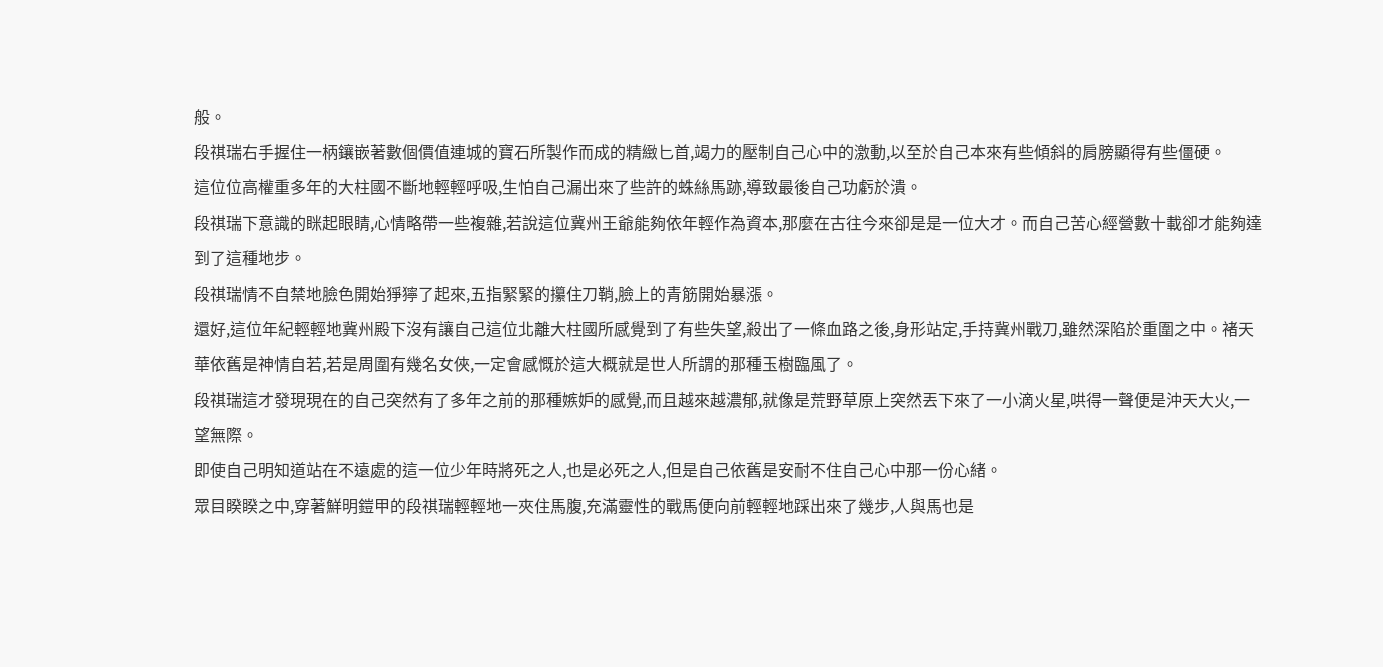般。
段祺瑞右手握住一柄鑲嵌著數個價值連城的寶石所製作而成的精緻匕首,竭力的壓制自己心中的激動,以至於自己本來有些傾斜的肩膀顯得有些僵硬。
這位位高權重多年的大柱國不斷地輕輕呼吸,生怕自己漏出來了些許的蛛絲馬跡,導致最後自己功虧於潰。
段祺瑞下意識的眯起眼睛,心情略帶一些複雜,若說這位冀州王爺能夠依年輕作為資本,那麼在古往今來卻是是一位大才。而自己苦心經營數十載卻才能夠達到了這種地步。
段祺瑞情不自禁地臉色開始猙獰了起來,五指緊緊的攥住刀鞘,臉上的青筋開始暴漲。
還好,這位年紀輕輕地冀州殿下沒有讓自己這位北離大柱國所感覺到了有些失望,殺出了一條血路之後,身形站定,手持冀州戰刀,雖然深陷於重圍之中。褚天華依舊是神情自若,若是周圍有幾名女俠,一定會感慨於這大概就是世人所謂的那種玉樹臨風了。
段祺瑞這才發現現在的自己突然有了多年之前的那種嫉妒的感覺,而且越來越濃郁,就像是荒野草原上突然丟下來了一小滴火星,哄得一聲便是沖天大火,一望無際。
即使自己明知道站在不遠處的這一位少年時將死之人,也是必死之人,但是自己依舊是安耐不住自己心中那一份心緒。
眾目睽睽之中,穿著鮮明鎧甲的段祺瑞輕輕地一夾住馬腹,充滿靈性的戰馬便向前輕輕地踩出來了幾步,人與馬也是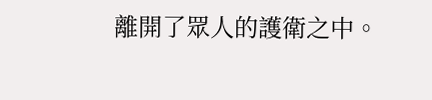離開了眾人的護衛之中。